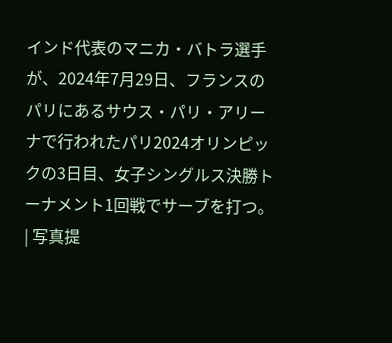インド代表のマニカ・バトラ選手が、2024年7月29日、フランスのパリにあるサウス・パリ・アリーナで行われたパリ2024オリンピックの3日目、女子シングルス決勝トーナメント1回戦でサーブを打つ。| 写真提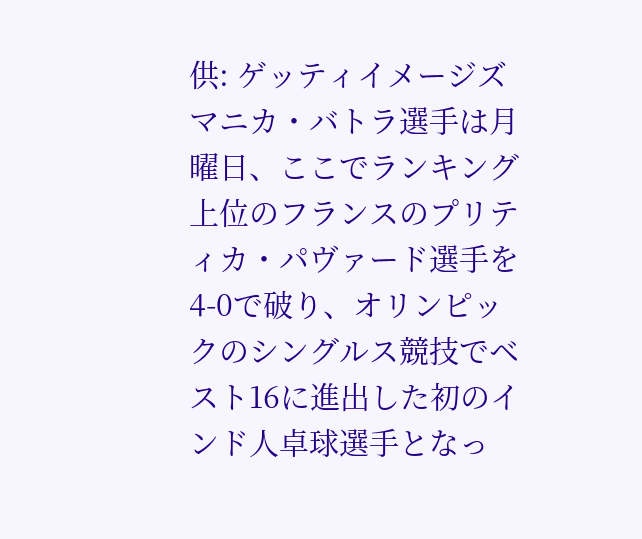供: ゲッティイメージズ
マニカ・バトラ選手は月曜日、ここでランキング上位のフランスのプリティカ・パヴァード選手を4-0で破り、オリンピックのシングルス競技でベスト16に進出した初のインド人卓球選手となっ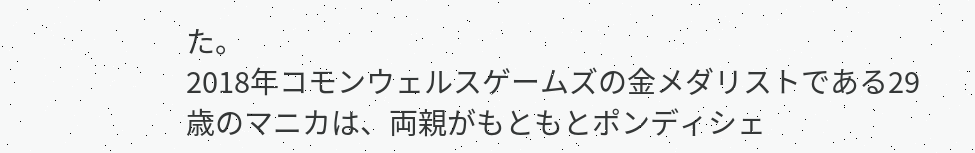た。
2018年コモンウェルスゲームズの金メダリストである29歳のマニカは、両親がもともとポンディシェ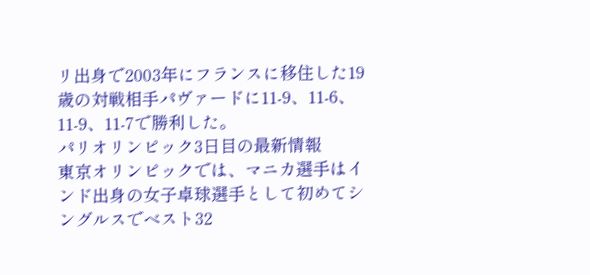リ出身で2003年にフランスに移住した19歳の対戦相手パヴァードに11-9、11-6、11-9、11-7で勝利した。
パリオリンピック3日目の最新情報
東京オリンピックでは、マニカ選手はインド出身の女子卓球選手として初めてシングルスでベスト32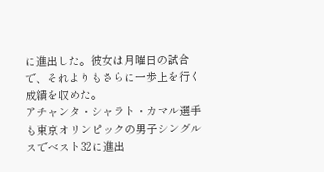に進出した。彼女は月曜日の試合で、それよりもさらに一歩上を行く成績を収めた。
アチャンタ・シャラト・カマル選手も東京オリンピックの男子シングルスでベスト32に進出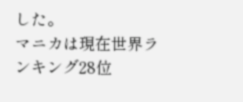した。
マニカは現在世界ランキング28位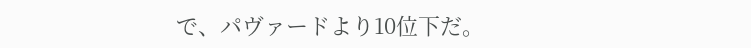で、パヴァードより10位下だ。